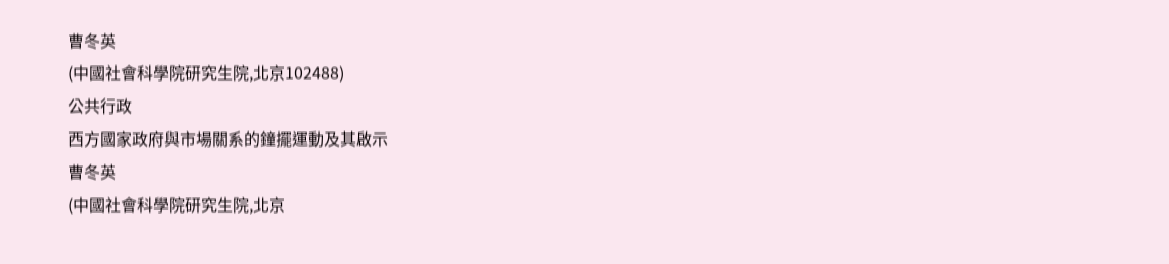曹冬英
(中國社會科學院研究生院,北京102488)
公共行政
西方國家政府與市場關系的鐘擺運動及其啟示
曹冬英
(中國社會科學院研究生院,北京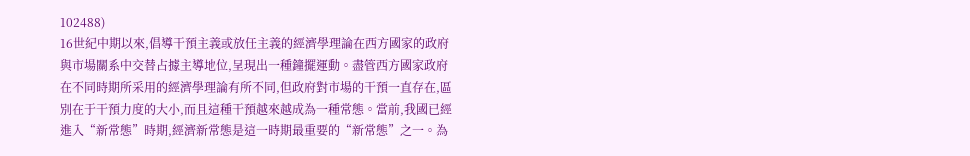102488)
16世紀中期以來,倡導干預主義或放任主義的經濟學理論在西方國家的政府與市場關系中交替占據主導地位,呈現出一種鐘擺運動。盡管西方國家政府在不同時期所采用的經濟學理論有所不同,但政府對市場的干預一直存在,區別在于干預力度的大小,而且這種干預越來越成為一種常態。當前,我國已經進入“新常態”時期,經濟新常態是這一時期最重要的“新常態”之一。為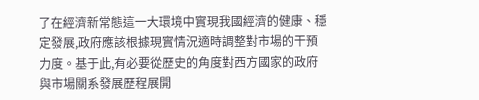了在經濟新常態這一大環境中實現我國經濟的健康、穩定發展,政府應該根據現實情況適時調整對市場的干預力度。基于此,有必要從歷史的角度對西方國家的政府與市場關系發展歷程展開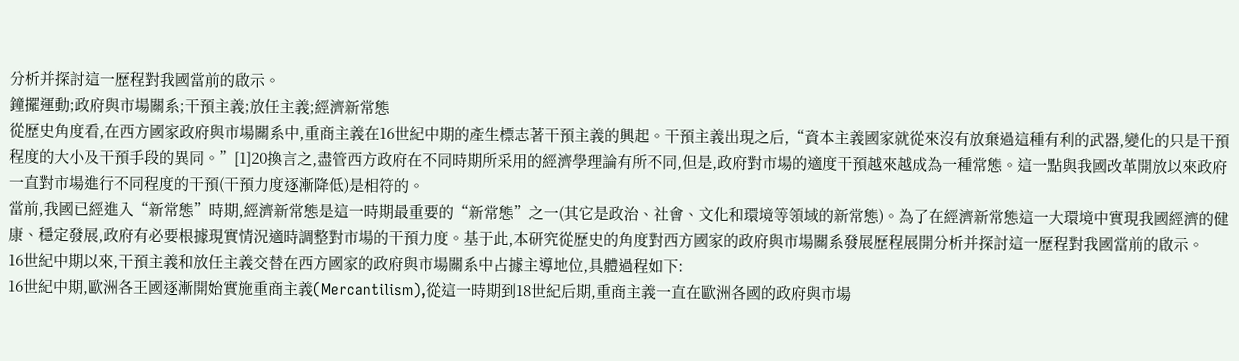分析并探討這一歷程對我國當前的啟示。
鐘擺運動;政府與市場關系;干預主義;放任主義;經濟新常態
從歷史角度看,在西方國家政府與市場關系中,重商主義在16世紀中期的產生標志著干預主義的興起。干預主義出現之后,“資本主義國家就從來沒有放棄過這種有利的武器,變化的只是干預程度的大小及干預手段的異同。”[1]20換言之,盡管西方政府在不同時期所采用的經濟學理論有所不同,但是,政府對市場的適度干預越來越成為一種常態。這一點與我國改革開放以來政府一直對市場進行不同程度的干預(干預力度逐漸降低)是相符的。
當前,我國已經進入“新常態”時期,經濟新常態是這一時期最重要的“新常態”之一(其它是政治、社會、文化和環境等領域的新常態)。為了在經濟新常態這一大環境中實現我國經濟的健康、穩定發展,政府有必要根據現實情況適時調整對市場的干預力度。基于此,本研究從歷史的角度對西方國家的政府與市場關系發展歷程展開分析并探討這一歷程對我國當前的啟示。
16世紀中期以來,干預主義和放任主義交替在西方國家的政府與市場關系中占據主導地位,具體過程如下:
16世紀中期,歐洲各王國逐漸開始實施重商主義(Mercantilism),從這一時期到18世紀后期,重商主義一直在歐洲各國的政府與市場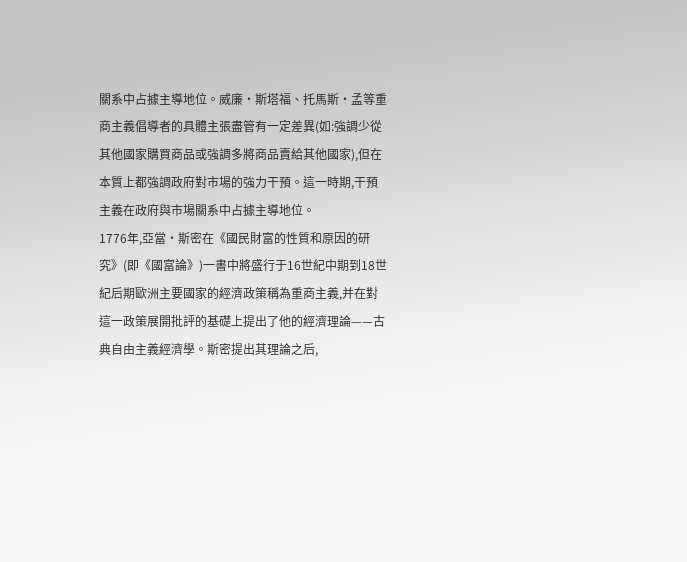關系中占據主導地位。威廉·斯塔福、托馬斯·孟等重商主義倡導者的具體主張盡管有一定差異(如:強調少從其他國家購買商品或強調多將商品賣給其他國家),但在本質上都強調政府對市場的強力干預。這一時期,干預主義在政府與市場關系中占據主導地位。
1776年,亞當·斯密在《國民財富的性質和原因的研究》(即《國富論》)一書中將盛行于16世紀中期到18世紀后期歐洲主要國家的經濟政策稱為重商主義,并在對這一政策展開批評的基礎上提出了他的經濟理論——古典自由主義經濟學。斯密提出其理論之后,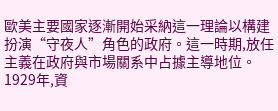歐美主要國家逐漸開始采納這一理論以構建扮演“守夜人”角色的政府。這一時期,放任主義在政府與市場關系中占據主導地位。
1929年,資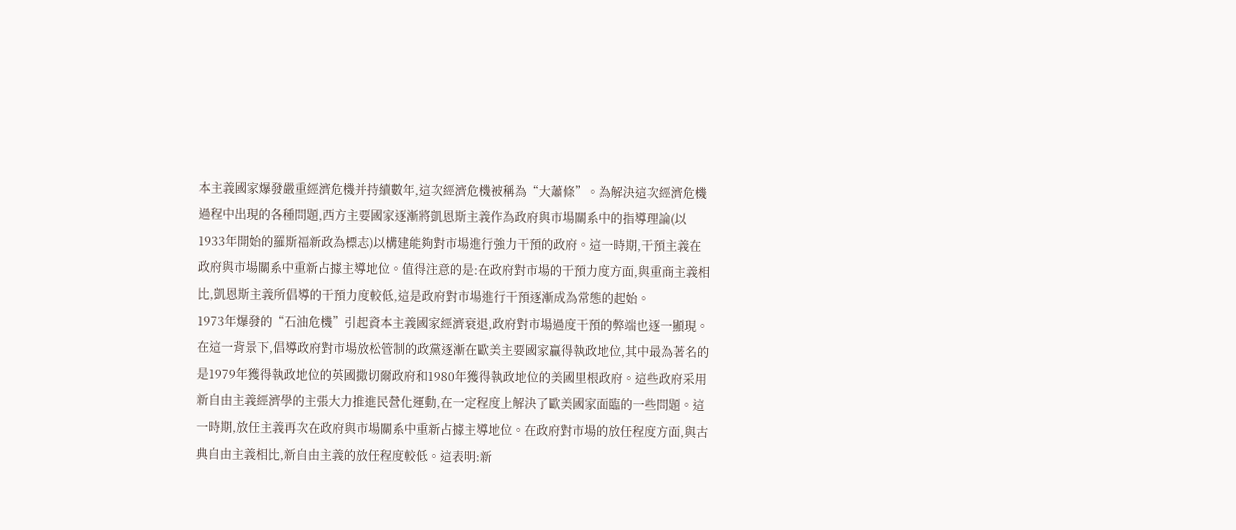本主義國家爆發嚴重經濟危機并持續數年,這次經濟危機被稱為“大蕭條”。為解決這次經濟危機過程中出現的各種問題,西方主要國家逐漸將凱恩斯主義作為政府與市場關系中的指導理論(以1933年開始的羅斯福新政為標志)以構建能夠對市場進行強力干預的政府。這一時期,干預主義在政府與市場關系中重新占據主導地位。值得注意的是:在政府對市場的干預力度方面,與重商主義相比,凱恩斯主義所倡導的干預力度較低,這是政府對市場進行干預逐漸成為常態的起始。
1973年爆發的“石油危機”引起資本主義國家經濟衰退,政府對市場過度干預的弊端也逐一顯現。在這一背景下,倡導政府對市場放松管制的政黨逐漸在歐美主要國家贏得執政地位,其中最為著名的是1979年獲得執政地位的英國撒切爾政府和1980年獲得執政地位的美國里根政府。這些政府采用新自由主義經濟學的主張大力推進民營化運動,在一定程度上解決了歐美國家面臨的一些問題。這一時期,放任主義再次在政府與市場關系中重新占據主導地位。在政府對市場的放任程度方面,與古典自由主義相比,新自由主義的放任程度較低。這表明:新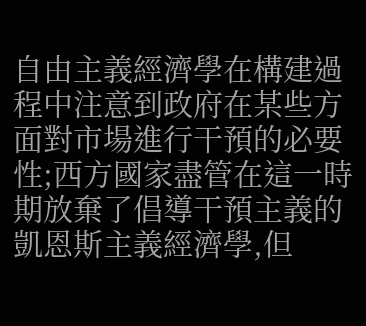自由主義經濟學在構建過程中注意到政府在某些方面對市場進行干預的必要性;西方國家盡管在這一時期放棄了倡導干預主義的凱恩斯主義經濟學,但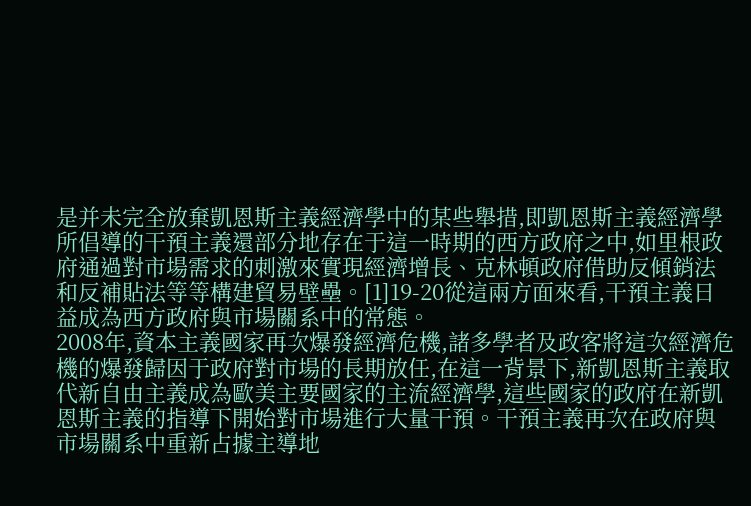是并未完全放棄凱恩斯主義經濟學中的某些舉措,即凱恩斯主義經濟學所倡導的干預主義還部分地存在于這一時期的西方政府之中,如里根政府通過對市場需求的刺激來實現經濟增長、克林頓政府借助反傾銷法和反補貼法等等構建貿易壁壘。[1]19-20從這兩方面來看,干預主義日益成為西方政府與市場關系中的常態。
2008年,資本主義國家再次爆發經濟危機,諸多學者及政客將這次經濟危機的爆發歸因于政府對市場的長期放任,在這一背景下,新凱恩斯主義取代新自由主義成為歐美主要國家的主流經濟學,這些國家的政府在新凱恩斯主義的指導下開始對市場進行大量干預。干預主義再次在政府與市場關系中重新占據主導地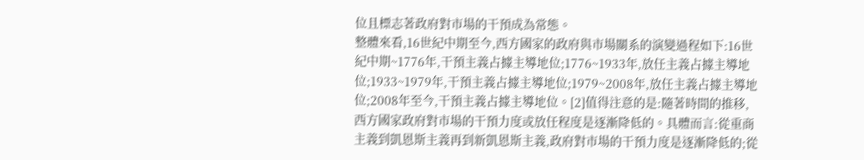位且標志著政府對市場的干預成為常態。
整體來看,16世紀中期至今,西方國家的政府與市場關系的演變過程如下:16世紀中期~1776年,干預主義占據主導地位;1776~1933年,放任主義占據主導地位;1933~1979年,干預主義占據主導地位;1979~2008年,放任主義占據主導地位;2008年至今,干預主義占據主導地位。[2]值得注意的是:隨著時間的推移,西方國家政府對市場的干預力度或放任程度是逐漸降低的。具體而言:從重商主義到凱恩斯主義再到新凱恩斯主義,政府對市場的干預力度是逐漸降低的;從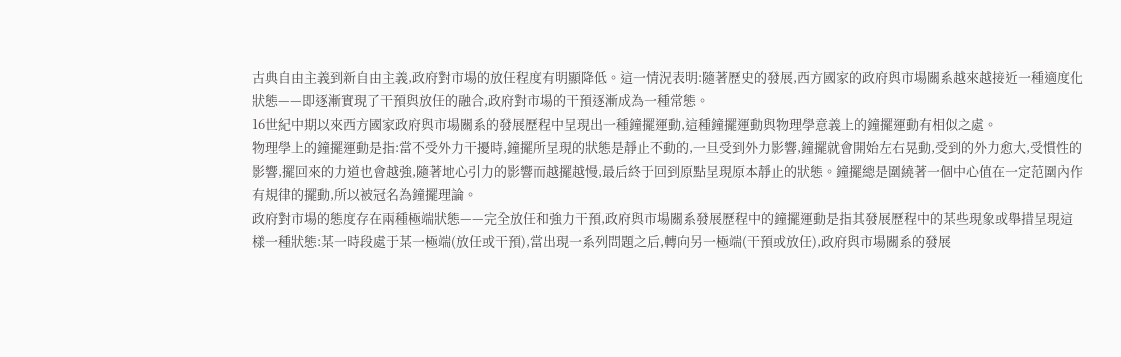古典自由主義到新自由主義,政府對市場的放任程度有明顯降低。這一情況表明:隨著歷史的發展,西方國家的政府與市場關系越來越接近一種適度化狀態——即逐漸實現了干預與放任的融合,政府對市場的干預逐漸成為一種常態。
16世紀中期以來西方國家政府與市場關系的發展歷程中呈現出一種鐘擺運動,這種鐘擺運動與物理學意義上的鐘擺運動有相似之處。
物理學上的鐘擺運動是指:當不受外力干擾時,鐘擺所呈現的狀態是靜止不動的,一旦受到外力影響,鐘擺就會開始左右晃動,受到的外力愈大,受慣性的影響,擺回來的力道也會越強,隨著地心引力的影響而越擺越慢,最后終于回到原點呈現原本靜止的狀態。鐘擺總是圍繞著一個中心值在一定范圍內作有規律的擺動,所以被冠名為鐘擺理論。
政府對市場的態度存在兩種極端狀態——完全放任和強力干預,政府與市場關系發展歷程中的鐘擺運動是指其發展歷程中的某些現象或舉措呈現這樣一種狀態:某一時段處于某一極端(放任或干預),當出現一系列問題之后,轉向另一極端(干預或放任),政府與市場關系的發展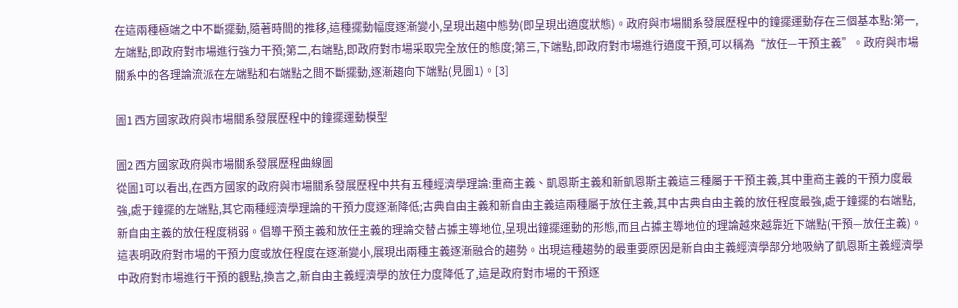在這兩種極端之中不斷擺動,隨著時間的推移,這種擺動幅度逐漸變小,呈現出趨中態勢(即呈現出適度狀態)。政府與市場關系發展歷程中的鐘擺運動存在三個基本點:第一,左端點,即政府對市場進行強力干預;第二,右端點,即政府對市場采取完全放任的態度;第三,下端點,即政府對市場進行適度干預,可以稱為“放任—干預主義”。政府與市場關系中的各理論流派在左端點和右端點之間不斷擺動,逐漸趨向下端點(見圖1)。[3]

圖1 西方國家政府與市場關系發展歷程中的鐘擺運動模型

圖2 西方國家政府與市場關系發展歷程曲線圖
從圖1可以看出,在西方國家的政府與市場關系發展歷程中共有五種經濟學理論:重商主義、凱恩斯主義和新凱恩斯主義這三種屬于干預主義,其中重商主義的干預力度最強,處于鐘擺的左端點,其它兩種經濟學理論的干預力度逐漸降低;古典自由主義和新自由主義這兩種屬于放任主義,其中古典自由主義的放任程度最強,處于鐘擺的右端點,新自由主義的放任程度稍弱。倡導干預主義和放任主義的理論交替占據主導地位,呈現出鐘擺運動的形態,而且占據主導地位的理論越來越靠近下端點(干預—放任主義)。這表明政府對市場的干預力度或放任程度在逐漸變小,展現出兩種主義逐漸融合的趨勢。出現這種趨勢的最重要原因是新自由主義經濟學部分地吸納了凱恩斯主義經濟學中政府對市場進行干預的觀點,換言之,新自由主義經濟學的放任力度降低了,這是政府對市場的干預逐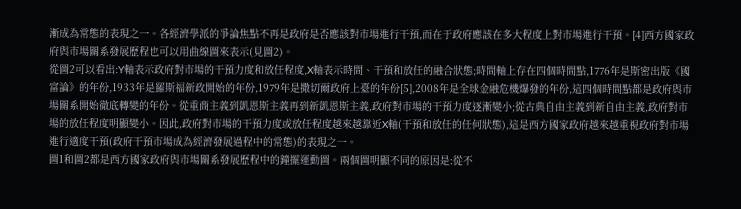漸成為常態的表現之一。各經濟學派的爭論焦點不再是政府是否應該對市場進行干預,而在于政府應該在多大程度上對市場進行干預。[4]西方國家政府與市場關系發展歷程也可以用曲線圖來表示(見圖2)。
從圖2可以看出:Y軸表示政府對市場的干預力度和放任程度,X軸表示時間、干預和放任的融合狀態;時間軸上存在四個時間點,1776年是斯密出版《國富論》的年份,1933年是羅斯福新政開始的年份,1979年是撒切爾政府上臺的年份[5],2008年是全球金融危機爆發的年份,這四個時間點都是政府與市場關系開始徹底轉變的年份。從重商主義到凱恩斯主義再到新凱恩斯主義,政府對市場的干預力度逐漸變小;從古典自由主義到新自由主義,政府對市場的放任程度明顯變小。因此,政府對市場的干預力度或放任程度越來越靠近X軸(干預和放任的任何狀態),這是西方國家政府越來越重視政府對市場進行適度干預(政府干預市場成為經濟發展過程中的常態)的表現之一。
圖1和圖2都是西方國家政府與市場關系發展歷程中的鐘擺運動圖。兩個圖明顯不同的原因是:從不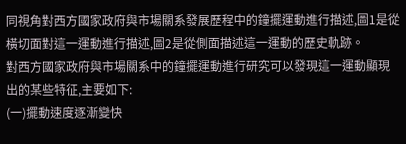同視角對西方國家政府與市場關系發展歷程中的鐘擺運動進行描述,圖1是從橫切面對這一運動進行描述,圖2是從側面描述這一運動的歷史軌跡。
對西方國家政府與市場關系中的鐘擺運動進行研究可以發現這一運動顯現出的某些特征,主要如下:
(一)擺動速度逐漸變快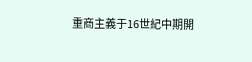重商主義于16世紀中期開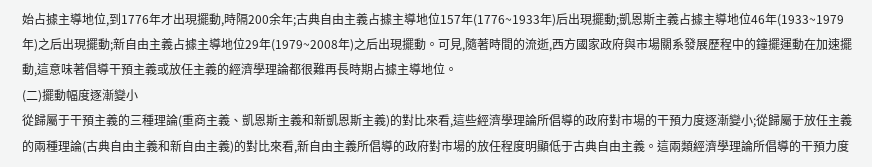始占據主導地位,到1776年才出現擺動,時隔200余年;古典自由主義占據主導地位157年(1776~1933年)后出現擺動;凱恩斯主義占據主導地位46年(1933~1979年)之后出現擺動;新自由主義占據主導地位29年(1979~2008年)之后出現擺動。可見,隨著時間的流逝,西方國家政府與市場關系發展歷程中的鐘擺運動在加速擺動,這意味著倡導干預主義或放任主義的經濟學理論都很難再長時期占據主導地位。
(二)擺動幅度逐漸變小
從歸屬于干預主義的三種理論(重商主義、凱恩斯主義和新凱恩斯主義)的對比來看,這些經濟學理論所倡導的政府對市場的干預力度逐漸變小;從歸屬于放任主義的兩種理論(古典自由主義和新自由主義)的對比來看,新自由主義所倡導的政府對市場的放任程度明顯低于古典自由主義。這兩類經濟學理論所倡導的干預力度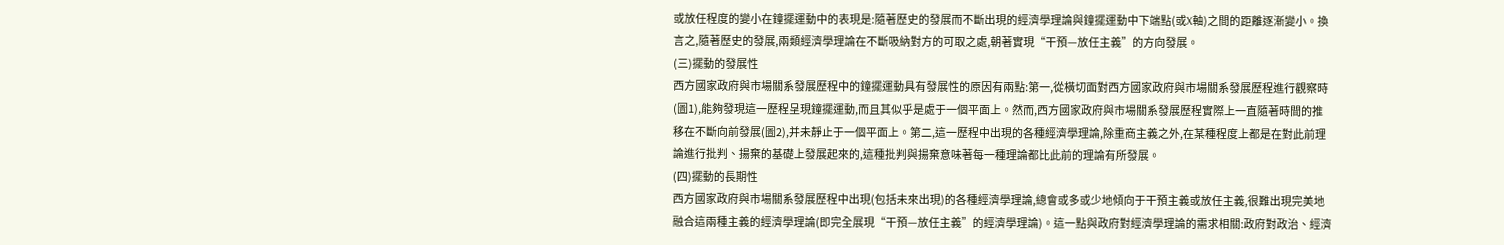或放任程度的變小在鐘擺運動中的表現是:隨著歷史的發展而不斷出現的經濟學理論與鐘擺運動中下端點(或X軸)之間的距離逐漸變小。換言之,隨著歷史的發展,兩類經濟學理論在不斷吸納對方的可取之處,朝著實現“干預—放任主義”的方向發展。
(三)擺動的發展性
西方國家政府與市場關系發展歷程中的鐘擺運動具有發展性的原因有兩點:第一,從橫切面對西方國家政府與市場關系發展歷程進行觀察時(圖1),能夠發現這一歷程呈現鐘擺運動,而且其似乎是處于一個平面上。然而,西方國家政府與市場關系發展歷程實際上一直隨著時間的推移在不斷向前發展(圖2),并未靜止于一個平面上。第二,這一歷程中出現的各種經濟學理論,除重商主義之外,在某種程度上都是在對此前理論進行批判、揚棄的基礎上發展起來的,這種批判與揚棄意味著每一種理論都比此前的理論有所發展。
(四)擺動的長期性
西方國家政府與市場關系發展歷程中出現(包括未來出現)的各種經濟學理論,總會或多或少地傾向于干預主義或放任主義,很難出現完美地融合這兩種主義的經濟學理論(即完全展現“干預—放任主義”的經濟學理論)。這一點與政府對經濟學理論的需求相關:政府對政治、經濟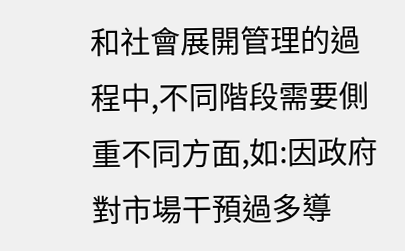和社會展開管理的過程中,不同階段需要側重不同方面,如:因政府對市場干預過多導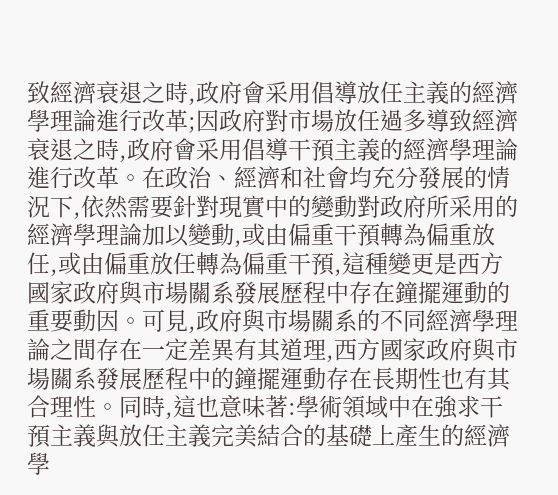致經濟衰退之時,政府會采用倡導放任主義的經濟學理論進行改革;因政府對市場放任過多導致經濟衰退之時,政府會采用倡導干預主義的經濟學理論進行改革。在政治、經濟和社會均充分發展的情況下,依然需要針對現實中的變動對政府所采用的經濟學理論加以變動,或由偏重干預轉為偏重放任,或由偏重放任轉為偏重干預,這種變更是西方國家政府與市場關系發展歷程中存在鐘擺運動的重要動因。可見,政府與市場關系的不同經濟學理論之間存在一定差異有其道理,西方國家政府與市場關系發展歷程中的鐘擺運動存在長期性也有其合理性。同時,這也意味著:學術領域中在強求干預主義與放任主義完美結合的基礎上產生的經濟學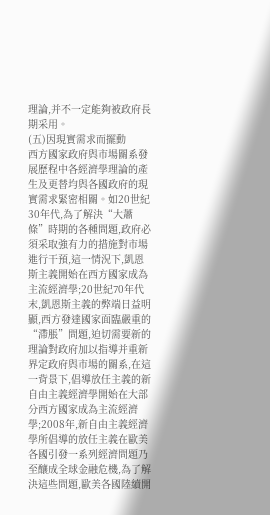理論,并不一定能夠被政府長期采用。
(五)因現實需求而擺動
西方國家政府與市場關系發展歷程中各經濟學理論的產生及更替均與各國政府的現實需求緊密相關。如20世紀30年代,為了解決“大蕭條”時期的各種問題,政府必須采取強有力的措施對市場進行干預,這一情況下,凱恩斯主義開始在西方國家成為主流經濟學;20世紀70年代末,凱恩斯主義的弊端日益明顯,西方發達國家面臨嚴重的“滯脹”問題,迫切需要新的理論對政府加以指導并重新界定政府與市場的關系,在這一背景下,倡導放任主義的新自由主義經濟學開始在大部分西方國家成為主流經濟學;2008年,新自由主義經濟學所倡導的放任主義在歐美各國引發一系列經濟問題乃至釀成全球金融危機,為了解決這些問題,歐美各國陸續開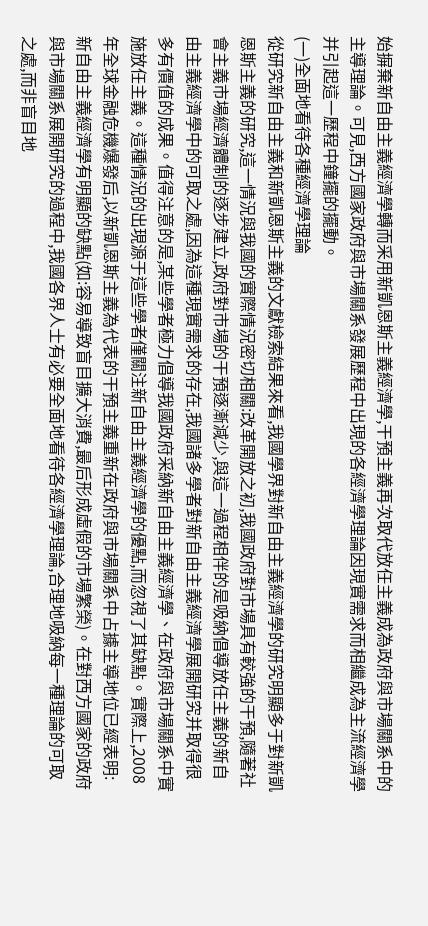始摒棄新自由主義經濟學轉而采用新凱恩斯主義經濟學,干預主義再次取代放任主義成為政府與市場關系中的主導理論。可見,西方國家政府與市場關系發展歷程中出現的各經濟學理論因現實需求而相繼成為主流經濟學并引起這一歷程中鐘擺的擺動。
(一)全面地看待各種經濟學理論
從研究新自由主義和新凱恩斯主義的文獻檢索結果來看,我國學界對新自由主義經濟學的研究明顯多于對新凱恩斯主義的研究,這一情況與我國的實際情況密切相關:改革開放之初,我國政府對市場具有較強的干預,隨著社會主義市場經濟體制的逐步建立,政府對市場的干預逐漸減少,與這一過程相伴的是吸納倡導放任主義的新自由主義經濟學中的可取之處,因為這種現實需求的存在,我國諸多學者對新自由主義經濟學展開研究并取得很多有價值的成果。值得注意的是,某些學者極力倡導我國政府采納新自由主義經濟學、在政府與市場關系中實施放任主義。這種情況的出現源于這些學者僅關注新自由主義經濟學的優點,而忽視了其缺點。實際上,2008年全球金融危機爆發后,以新凱恩斯主義為代表的干預主義重新在政府與市場關系中占據主導地位已經表明:新自由主義經濟學有明顯的缺點(如:容易導致盲目擴大消費,最后形成虛假的市場繁榮)。在對西方國家的政府與市場關系展開研究的過程中,我國各界人士有必要全面地看待各經濟學理論,合理地吸納每一種理論的可取之處,而非盲目地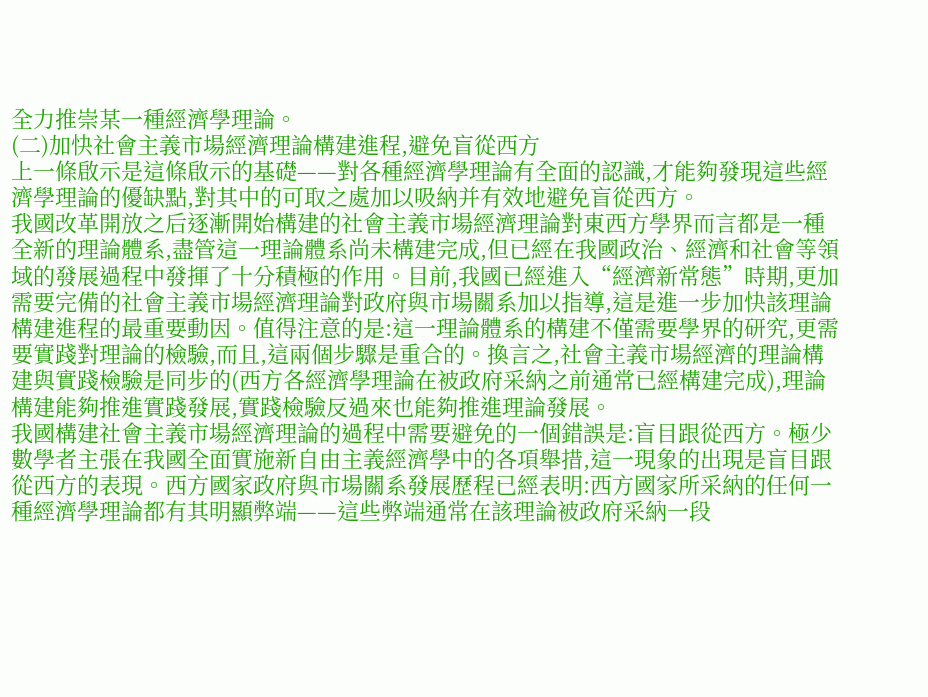全力推崇某一種經濟學理論。
(二)加快社會主義市場經濟理論構建進程,避免盲從西方
上一條啟示是這條啟示的基礎——對各種經濟學理論有全面的認識,才能夠發現這些經濟學理論的優缺點,對其中的可取之處加以吸納并有效地避免盲從西方。
我國改革開放之后逐漸開始構建的社會主義市場經濟理論對東西方學界而言都是一種全新的理論體系,盡管這一理論體系尚未構建完成,但已經在我國政治、經濟和社會等領域的發展過程中發揮了十分積極的作用。目前,我國已經進入“經濟新常態”時期,更加需要完備的社會主義市場經濟理論對政府與市場關系加以指導,這是進一步加快該理論構建進程的最重要動因。值得注意的是:這一理論體系的構建不僅需要學界的研究,更需要實踐對理論的檢驗,而且,這兩個步驟是重合的。換言之,社會主義市場經濟的理論構建與實踐檢驗是同步的(西方各經濟學理論在被政府采納之前通常已經構建完成),理論構建能夠推進實踐發展,實踐檢驗反過來也能夠推進理論發展。
我國構建社會主義市場經濟理論的過程中需要避免的一個錯誤是:盲目跟從西方。極少數學者主張在我國全面實施新自由主義經濟學中的各項舉措,這一現象的出現是盲目跟從西方的表現。西方國家政府與市場關系發展歷程已經表明:西方國家所采納的任何一種經濟學理論都有其明顯弊端——這些弊端通常在該理論被政府采納一段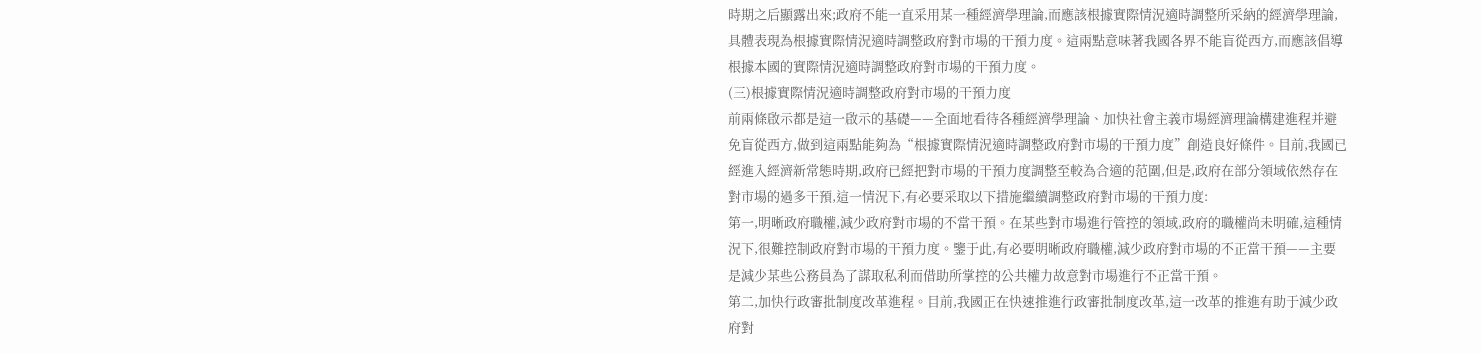時期之后顯露出來;政府不能一直采用某一種經濟學理論,而應該根據實際情況適時調整所采納的經濟學理論,具體表現為根據實際情況適時調整政府對市場的干預力度。這兩點意味著我國各界不能盲從西方,而應該倡導根據本國的實際情況適時調整政府對市場的干預力度。
(三)根據實際情況適時調整政府對市場的干預力度
前兩條啟示都是這一啟示的基礎——全面地看待各種經濟學理論、加快社會主義市場經濟理論構建進程并避免盲從西方,做到這兩點能夠為“根據實際情況適時調整政府對市場的干預力度”創造良好條件。目前,我國已經進入經濟新常態時期,政府已經把對市場的干預力度調整至較為合適的范圍,但是,政府在部分領域依然存在對市場的過多干預,這一情況下,有必要采取以下措施繼續調整政府對市場的干預力度:
第一,明晰政府職權,減少政府對市場的不當干預。在某些對市場進行管控的領域,政府的職權尚未明確,這種情況下,很難控制政府對市場的干預力度。鑒于此,有必要明晰政府職權,減少政府對市場的不正當干預——主要是減少某些公務員為了謀取私利而借助所掌控的公共權力故意對市場進行不正當干預。
第二,加快行政審批制度改革進程。目前,我國正在快速推進行政審批制度改革,這一改革的推進有助于減少政府對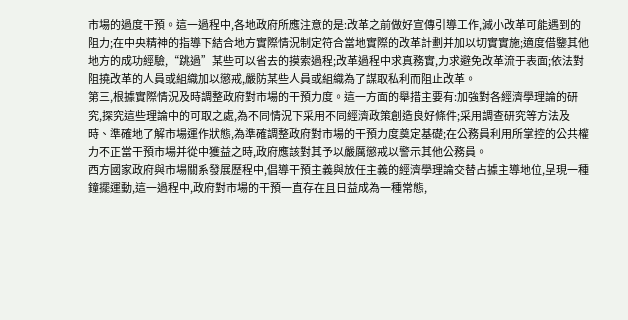市場的過度干預。這一過程中,各地政府所應注意的是:改革之前做好宣傳引導工作,減小改革可能遇到的阻力;在中央精神的指導下結合地方實際情況制定符合當地實際的改革計劃并加以切實實施;適度借鑒其他地方的成功經驗,“跳過”某些可以省去的摸索過程;改革過程中求真務實,力求避免改革流于表面;依法對阻撓改革的人員或組織加以懲戒,嚴防某些人員或組織為了謀取私利而阻止改革。
第三,根據實際情況及時調整政府對市場的干預力度。這一方面的舉措主要有:加強對各經濟學理論的研究,探究這些理論中的可取之處,為不同情況下采用不同經濟政策創造良好條件;采用調查研究等方法及時、準確地了解市場運作狀態,為準確調整政府對市場的干預力度奠定基礎;在公務員利用所掌控的公共權力不正當干預市場并從中獲益之時,政府應該對其予以嚴厲懲戒以警示其他公務員。
西方國家政府與市場關系發展歷程中,倡導干預主義與放任主義的經濟學理論交替占據主導地位,呈現一種鐘擺運動,這一過程中,政府對市場的干預一直存在且日益成為一種常態,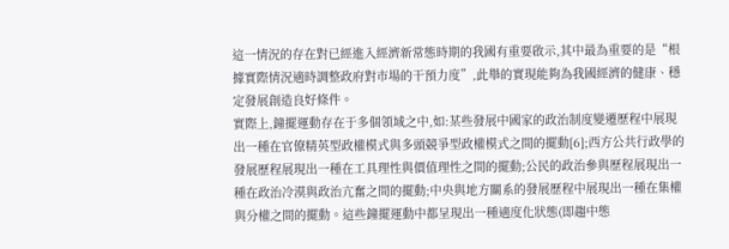這一情況的存在對已經進入經濟新常態時期的我國有重要啟示,其中最為重要的是“根據實際情況適時調整政府對市場的干預力度”,此舉的實現能夠為我國經濟的健康、穩定發展創造良好條件。
實際上,鐘擺運動存在于多個領域之中,如:某些發展中國家的政治制度變遷歷程中展現出一種在官僚精英型政權模式與多頭競爭型政權模式之間的擺動[6];西方公共行政學的發展歷程展現出一種在工具理性與價值理性之間的擺動;公民的政治參與歷程展現出一種在政治冷漠與政治亢奮之間的擺動;中央與地方關系的發展歷程中展現出一種在集權與分權之間的擺動。這些鐘擺運動中都呈現出一種適度化狀態(即趨中態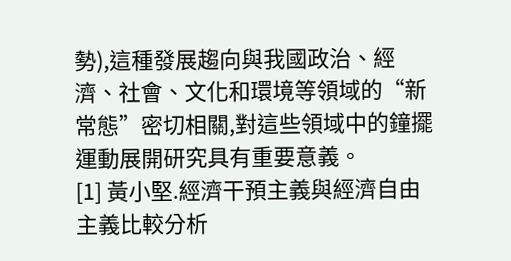勢),這種發展趨向與我國政治、經濟、社會、文化和環境等領域的“新常態”密切相關,對這些領域中的鐘擺運動展開研究具有重要意義。
[1] 黃小堅.經濟干預主義與經濟自由主義比較分析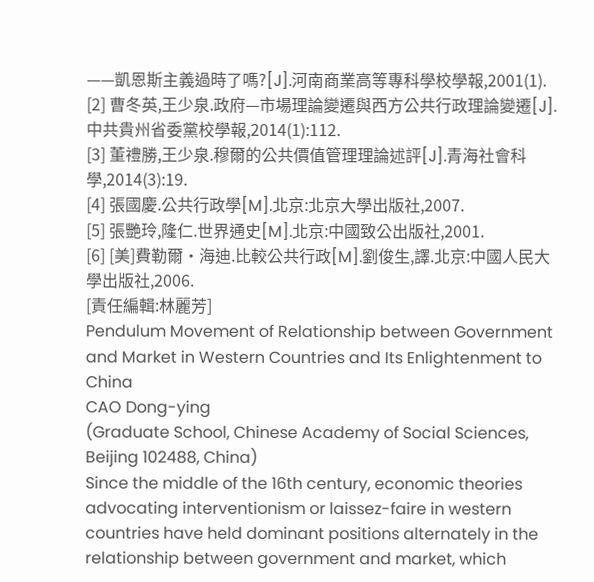——凱恩斯主義過時了嗎?[J].河南商業高等專科學校學報,2001(1).
[2] 曹冬英,王少泉.政府—市場理論變遷與西方公共行政理論變遷[J].中共貴州省委黨校學報,2014(1):112.
[3] 董禮勝,王少泉.穆爾的公共價值管理理論述評[J].青海社會科學,2014(3):19.
[4] 張國慶.公共行政學[M].北京:北京大學出版社,2007.
[5] 張艷玲,隆仁.世界通史[M].北京:中國致公出版社,2001.
[6] [美]費勒爾·海迪.比較公共行政[M].劉俊生,譯.北京:中國人民大學出版社,2006.
[責任編輯:林麗芳]
Pendulum Movement of Relationship between Government and Market in Western Countries and Its Enlightenment to China
CAO Dong-ying
(Graduate School, Chinese Academy of Social Sciences, Beijing 102488, China)
Since the middle of the 16th century, economic theories advocating interventionism or laissez-faire in western countries have held dominant positions alternately in the relationship between government and market, which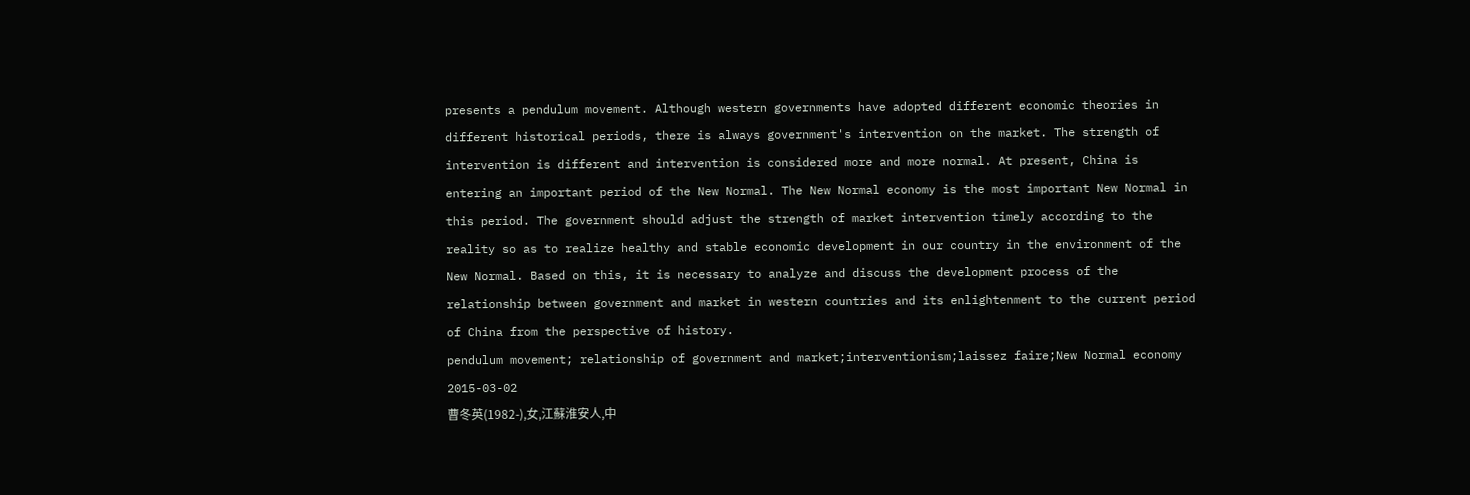presents a pendulum movement. Although western governments have adopted different economic theories in different historical periods, there is always government's intervention on the market. The strength of intervention is different and intervention is considered more and more normal. At present, China is entering an important period of the New Normal. The New Normal economy is the most important New Normal in this period. The government should adjust the strength of market intervention timely according to the reality so as to realize healthy and stable economic development in our country in the environment of the New Normal. Based on this, it is necessary to analyze and discuss the development process of the relationship between government and market in western countries and its enlightenment to the current period of China from the perspective of history.
pendulum movement; relationship of government and market;interventionism;laissez faire;New Normal economy
2015-03-02
曹冬英(1982-),女,江蘇淮安人,中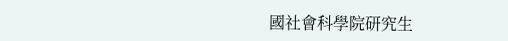國社會科學院研究生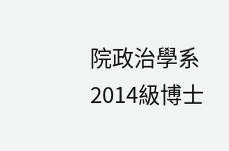院政治學系2014級博士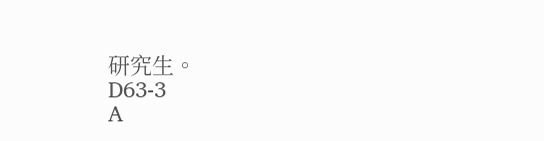研究生。
D63-3
A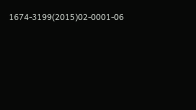1674-3199(2015)02-0001-06